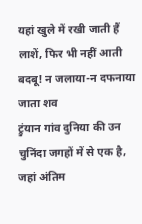यहां खुले में रखी जाती हैं लाशें, फिर भी नहीं आती बदबू! न जलाया-न दफनाया जाता शव
ट्रुंयान गांव दुनिया की उन चुनिंदा जगहों में से एक है, जहां अंतिम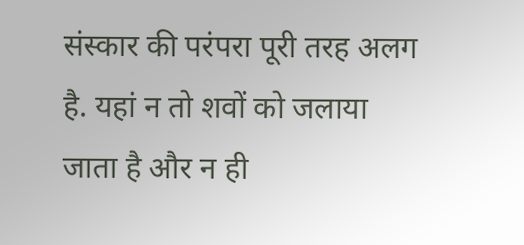संस्कार की परंपरा पूरी तरह अलग है. यहां न तो शवों को जलाया जाता है और न ही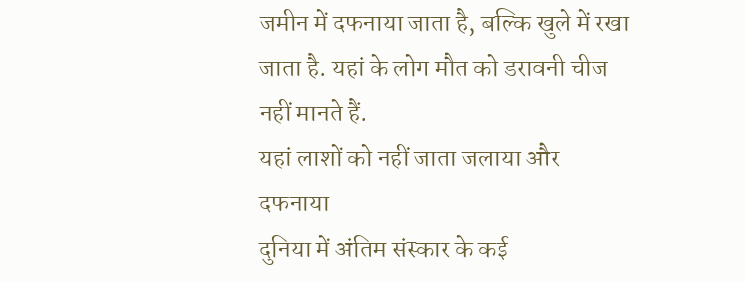जमीन में दफनाया जाता है, बल्कि खुले में रखा जाता है. यहां के लोग मौत को डरावनी चीज नहीं मानते हैं.
यहां लाशों को नहीं जाता जलाया और दफनाया
दुनिया में अंतिम संस्कार के कई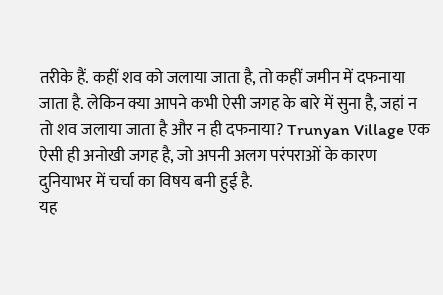तरीके हैं. कहीं शव को जलाया जाता है, तो कहीं जमीन में दफनाया जाता है. लेकिन क्या आपने कभी ऐसी जगह के बारे में सुना है, जहां न तो शव जलाया जाता है और न ही दफनाया? Trunyan Village एक ऐसी ही अनोखी जगह है, जो अपनी अलग परंपराओं के कारण दुनियाभर में चर्चा का विषय बनी हुई है.
यह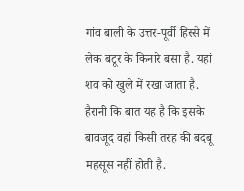गांव बाली के उत्तर-पूर्वी हिस्से में लेक बटूर के किनारे बसा है. यहां शव को खुले में रखा जाता है. हैरानी कि बात यह है कि इसके बावजूद वहां किसी तरह की बदबू महसूस नहीं होती है.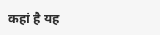कहां है यह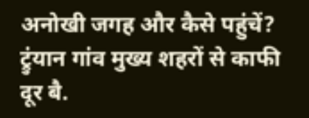अनोखी जगह और कैसे पहुंचें?
ट्रुंयान गांव मुख्य शहरों से काफी दूर बै.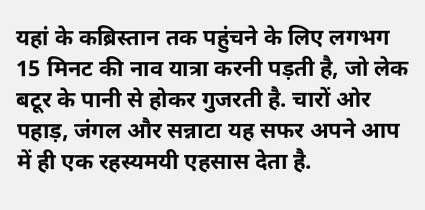यहां के कब्रिस्तान तक पहुंचने के लिए लगभग 15 मिनट की नाव यात्रा करनी पड़ती है, जो लेक बटूर के पानी से होकर गुजरती है. चारों ओर पहाड़, जंगल और सन्नाटा यह सफर अपने आप में ही एक रहस्यमयी एहसास देता है.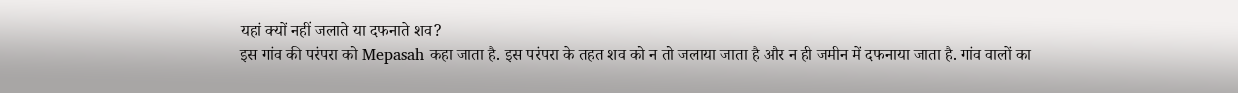यहां क्यों नहीं जलाते या दफनाते शव?
इस गांव की परंपरा को Mepasah कहा जाता है. इस परंपरा के तहत शव को न तो जलाया जाता है और न ही जमीन में दफनाया जाता है. गांव वालों का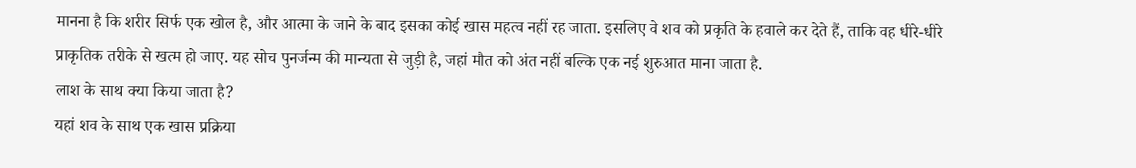मानना है कि शरीर सिर्फ एक खोल है, और आत्मा के जाने के बाद इसका कोई खास महत्व नहीं रह जाता. इसलिए वे शव को प्रकृति के हवाले कर देते हैं, ताकि वह धीरे-धीरे प्राकृतिक तरीके से खत्म हो जाए. यह सोच पुनर्जन्म की मान्यता से जुड़ी है, जहां मौत को अंत नहीं बल्कि एक नई शुरुआत माना जाता है.
लाश के साथ क्या किया जाता है?
यहां शव के साथ एक खास प्रक्रिया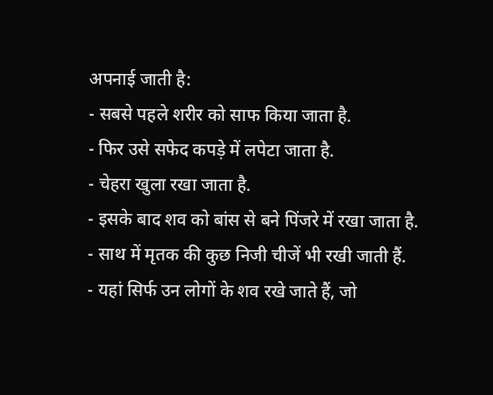अपनाई जाती है:
- सबसे पहले शरीर को साफ किया जाता है.
- फिर उसे सफेद कपड़े में लपेटा जाता है.
- चेहरा खुला रखा जाता है.
- इसके बाद शव को बांस से बने पिंजरे में रखा जाता है.
- साथ में मृतक की कुछ निजी चीजें भी रखी जाती हैं.
- यहां सिर्फ उन लोगों के शव रखे जाते हैं, जो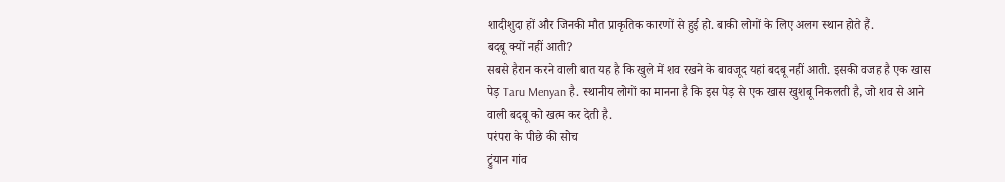शादीशुदा हों और जिनकी मौत प्राकृतिक कारणों से हुई हो. बाकी लोगों के लिए अलग स्थान होते हैं.
बदबू क्यों नहीं आती?
सबसे हैरान करने वाली बात यह है कि खुले में शव रखने के बावजूद यहां बदबू नहीं आती. इसकी वजह है एक खास पेड़ Taru Menyan है. स्थानीय लोगों का मानना है कि इस पेड़ से एक खास खुशबू निकलती है, जो शव से आने वाली बदबू को खत्म कर देती है.
परंपरा के पीछे की सोच
ट्रुंयान गांव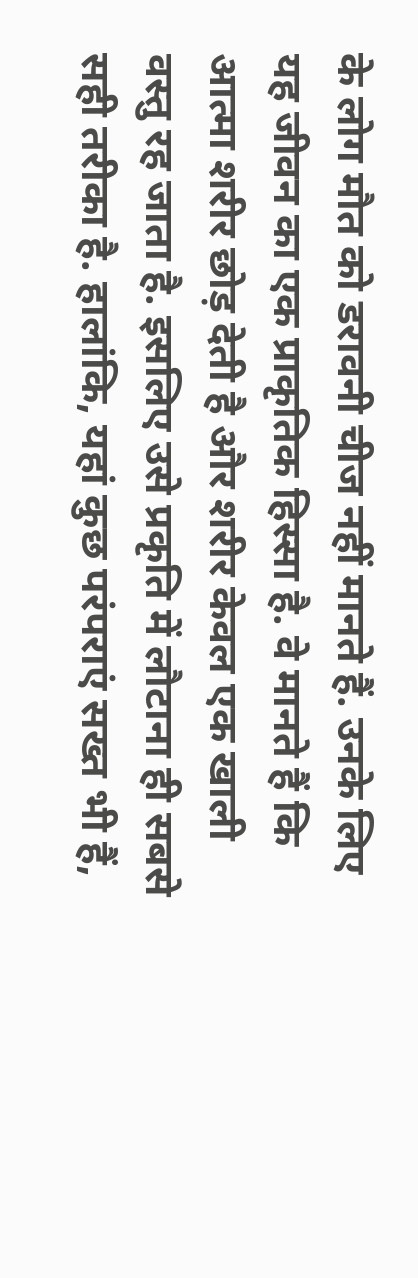के लोग मौत को डरावनी चीज नहीं मानते हैं. उनके लिए यह जीवन का एक प्राकृतिक हिस्सा है. वे मानते हैं कि आत्मा शरीर छोड़ देती है और शरीर केवल एक खाली वस्तु रह जाता है. इसलिए उसे प्रकृति में लौटाना ही सबसे सही तरीका है. हालांकि, यहां कुछ परंपराएं सख्त भी हैं,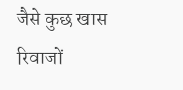जैसे कुछ खास रिवाजों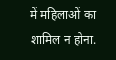में महिलाओं का शामिल न होना.